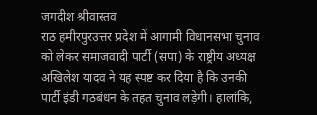जगदीश श्रीवास्तव
राठ हमीरपुरउत्तर प्रदेश में आगामी विधानसभा चुनाव को लेकर समाजवादी पार्टी (सपा) के राष्ट्रीय अध्यक्ष अखिलेश यादव ने यह स्पष्ट कर दिया है कि उनकी पार्टी इंडी गठबंधन के तहत चुनाव लड़ेगी। हालांकि,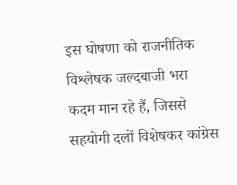इस घोषणा को राजनीतिक विश्लेषक जल्दबाजी भरा कदम मान रहे हैं, जिससे सहयोगी दलों विशेषकर कांग्रेस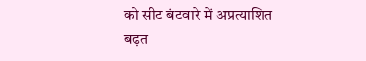को सीट बंटवारे में अप्रत्याशित बढ़त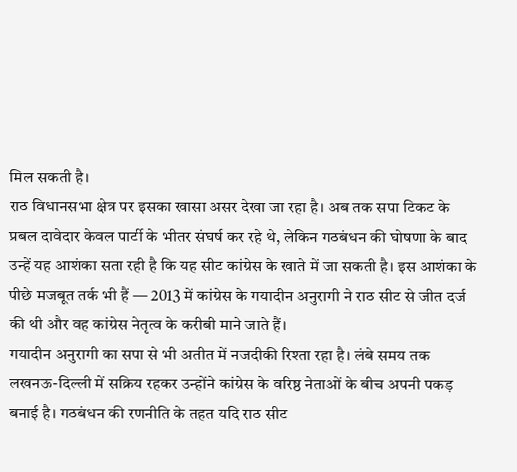मिल सकती है।
राठ विधानसभा क्षेत्र पर इसका खासा असर देखा जा रहा है। अब तक सपा टिकट के प्रबल दावेदार केवल पार्टी के भीतर संघर्ष कर रहे थे, लेकिन गठबंधन की घोषणा के बाद उन्हें यह आशंका सता रही है कि यह सीट कांग्रेस के खाते में जा सकती है। इस आशंका के पीछे मजबूत तर्क भी हैं — 2013 में कांग्रेस के गयादीन अनुरागी ने राठ सीट से जीत दर्ज की थी और वह कांग्रेस नेतृत्व के करीबी माने जाते हैं।
गयादीन अनुरागी का सपा से भी अतीत में नजदीकी रिश्ता रहा है। लंबे समय तक लखनऊ-दिल्ली में सक्रिय रहकर उन्होंने कांग्रेस के वरिष्ठ नेताओं के बीच अपनी पकड़ बनाई है। गठबंधन की रणनीति के तहत यदि राठ सीट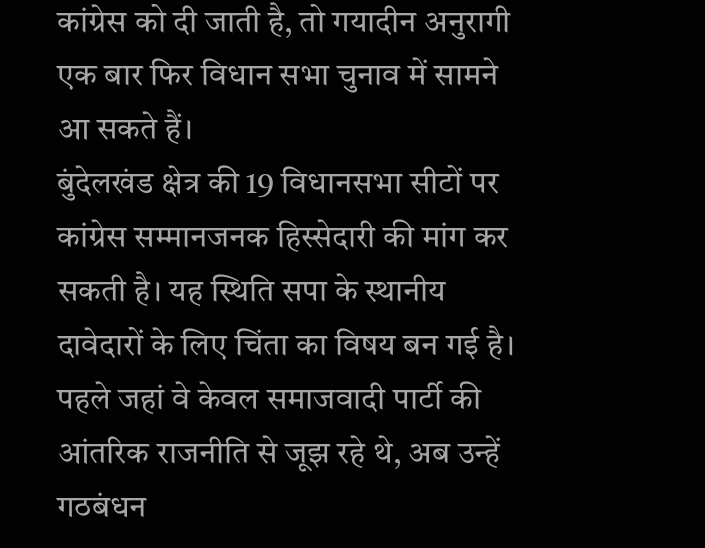कांग्रेस को दी जाती है, तो गयादीन अनुरागी एक बार फिर विधान सभा चुनाव में सामने आ सकते हैं।
बुंदेलखंड क्षेत्र की 19 विधानसभा सीटों पर कांग्रेस सम्मानजनक हिस्सेदारी की मांग कर सकती है। यह स्थिति सपा के स्थानीय दावेदारों के लिए चिंता का विषय बन गई है। पहले जहां वे केवल समाजवादी पार्टी की आंतरिक राजनीति से जूझ रहे थे, अब उन्हें गठबंधन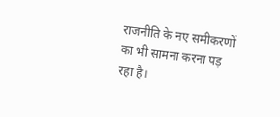राजनीति के नए समीकरणों का भी सामना करना पड़ रहा है।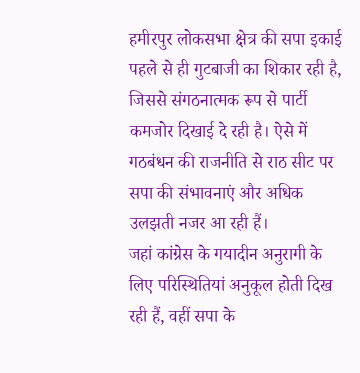हमीरपुर लोकसभा क्षेत्र की सपा इकाई पहले से ही गुटबाजी का शिकार रही है, जिससे संगठनात्मक रूप से पार्टी कमजोर दिखाई दे रही है। ऐसे में गठबंधन की राजनीति से राठ सीट पर सपा की संभावनाएं और अधिक उलझती नजर आ रही हैं।
जहां कांग्रेस के गयादीन अनुरागी के लिए परिस्थितियां अनुकूल होती दिख रही हैं, वहीं सपा के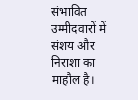संभावित उम्मीदवारों में संशय और निराशा का माहौल है।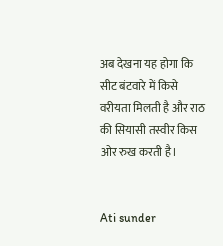अब देखना यह होगा कि सीट बंटवारे में किसे वरीयता मिलती है और राठ की सियासी तस्वीर किस ओर रुख करती है।


Ati sunder